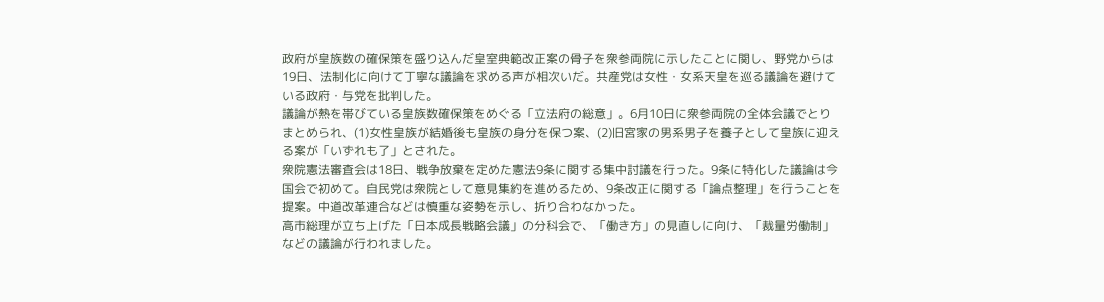政府が皇族数の確保策を盛り込んだ皇室典範改正案の骨子を衆参両院に示したことに関し、野党からは19日、法制化に向けて丁寧な議論を求める声が相次いだ。共産党は女性・女系天皇を巡る議論を避けている政府・与党を批判した。
議論が熱を帯びている皇族数確保策をめぐる「立法府の総意」。6月10日に衆参両院の全体会議でとりまとめられ、(1)女性皇族が結婚後も皇族の身分を保つ案、(2)旧宮家の男系男子を養子として皇族に迎える案が「いずれも了」とされた。
衆院憲法審査会は18日、戦争放棄を定めた憲法9条に関する集中討議を行った。9条に特化した議論は今国会で初めて。自民党は衆院として意見集約を進めるため、9条改正に関する「論点整理」を行うことを提案。中道改革連合などは慎重な姿勢を示し、折り合わなかった。
高市総理が立ち上げた「日本成長戦略会議」の分科会で、「働き方」の見直しに向け、「裁量労働制」などの議論が行われました。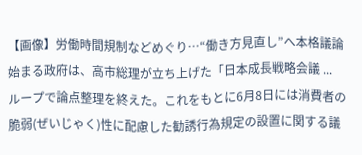【画像】労働時間規制などめぐり…“働き方見直し”へ本格議論始まる政府は、高市総理が立ち上げた「日本成長戦略会議 ...
ループで論点整理を終えた。これをもとに6月8日には消費者の脆弱(ぜいじゃく)性に配慮した勧誘行為規定の設置に関する議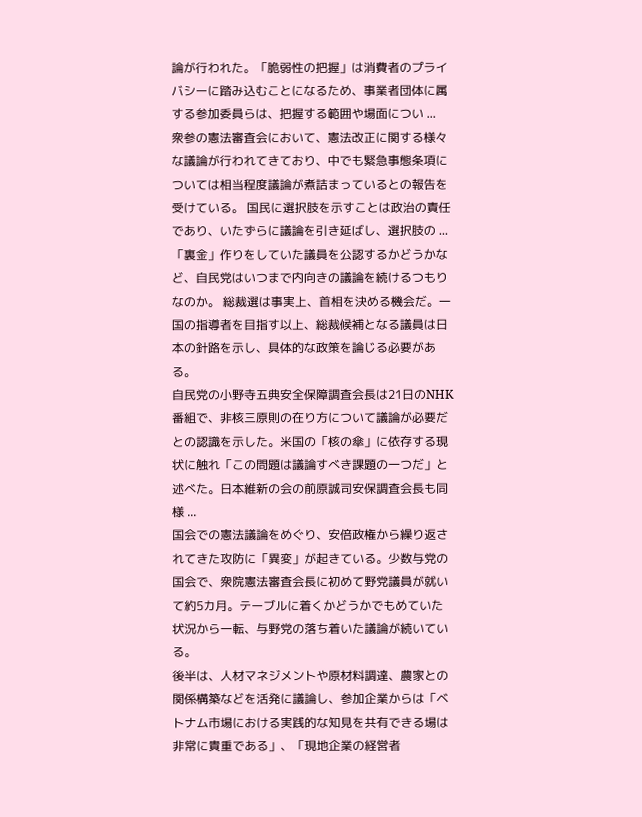論が行われた。「脆弱性の把握」は消費者のプライバシーに踏み込むことになるため、事業者団体に属する参加委員らは、把握する範囲や場面につい ...
衆参の憲法審査会において、憲法改正に関する様々な議論が行われてきており、中でも緊急事態条項については相当程度議論が煮詰まっているとの報告を受けている。 国民に選択肢を示すことは政治の責任であり、いたずらに議論を引き延ばし、選択肢の ...
「裏金」作りをしていた議員を公認するかどうかなど、自民党はいつまで内向きの議論を続けるつもりなのか。 総裁選は事実上、首相を決める機会だ。一国の指導者を目指す以上、総裁候補となる議員は日本の針路を示し、具体的な政策を論じる必要がある。
自民党の小野寺五典安全保障調査会長は21日のNHK番組で、非核三原則の在り方について議論が必要だとの認識を示した。米国の「核の傘」に依存する現状に触れ「この問題は議論すべき課題の一つだ」と述べた。日本維新の会の前原誠司安保調査会長も同様 ...
国会での憲法議論をめぐり、安倍政権から繰り返されてきた攻防に「異変」が起きている。少数与党の国会で、衆院憲法審査会長に初めて野党議員が就いて約5カ月。テーブルに着くかどうかでもめていた状況から一転、与野党の落ち着いた議論が続いている。
後半は、人材マネジメントや原材料調達、農家との関係構築などを活発に議論し、参加企業からは「ベトナム市場における実践的な知見を共有できる場は非常に貴重である」、「現地企業の経営者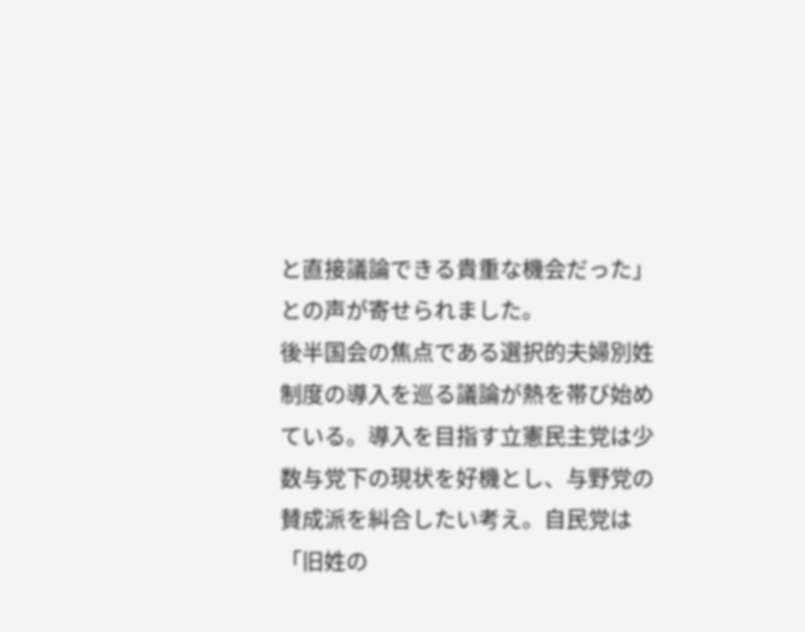と直接議論できる貴重な機会だった」との声が寄せられました。
後半国会の焦点である選択的夫婦別姓制度の導入を巡る議論が熱を帯び始めている。導入を目指す立憲民主党は少数与党下の現状を好機とし、与野党の賛成派を糾合したい考え。自民党は「旧姓の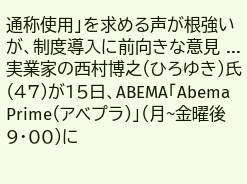通称使用」を求める声が根強いが、制度導入に前向きな意見 ...
実業家の西村博之(ひろゆき)氏(47)が15日、ABEMA「Abema Prime(アベプラ)」(月~金曜後9・00)に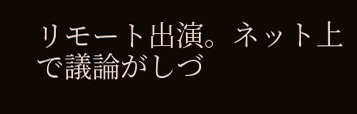リモート出演。ネット上で議論がしづ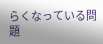らくなっている問題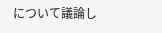について議論し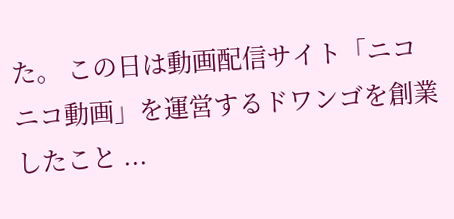た。 この日は動画配信サイト「ニコニコ動画」を運営するドワンゴを創業したこと ...